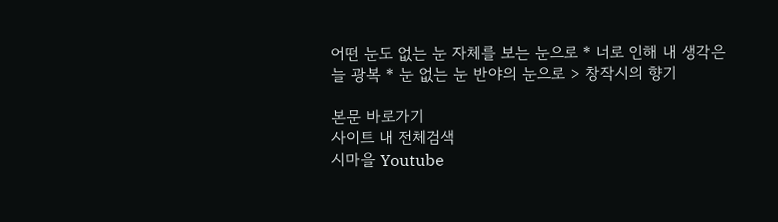어떤 눈도 없는 눈 자체를 보는 눈으로 * 너로 인해 내 생각은 늘 광복 * 눈 없는 눈 반야의 눈으로 > 창작시의 향기

본문 바로가기
사이트 내 전체검색
시마을 Youtube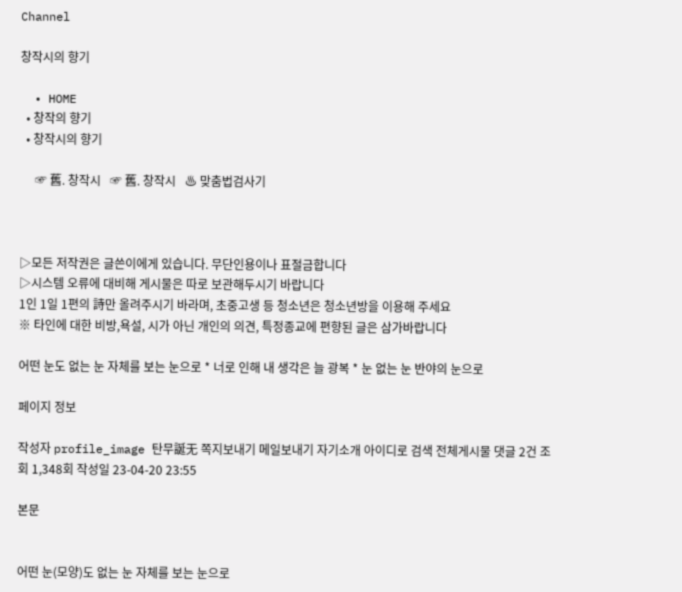Channel

창작시의 향기

  • HOME
  • 창작의 향기
  • 창작시의 향기

     ☞ 舊. 창작시   ☞ 舊. 창작시   ♨ 맞춤법검사기



▷모든 저작권은 글쓴이에게 있습니다. 무단인용이나 표절금합니다
▷시스템 오류에 대비해 게시물은 따로 보관해두시기 바랍니다
1인 1일 1편의 詩만 올려주시기 바라며, 초중고생 등 청소년은 청소년방을 이용해 주세요
※ 타인에 대한 비방,욕설, 시가 아닌 개인의 의견, 특정종교에 편향된 글은 삼가바랍니다

어떤 눈도 없는 눈 자체를 보는 눈으로 * 너로 인해 내 생각은 늘 광복 * 눈 없는 눈 반야의 눈으로

페이지 정보

작성자 profile_image 탄무誕无 쪽지보내기 메일보내기 자기소개 아이디로 검색 전체게시물 댓글 2건 조회 1,348회 작성일 23-04-20 23:55

본문


어떤 눈(모양)도 없는 눈 자체를 보는 눈으로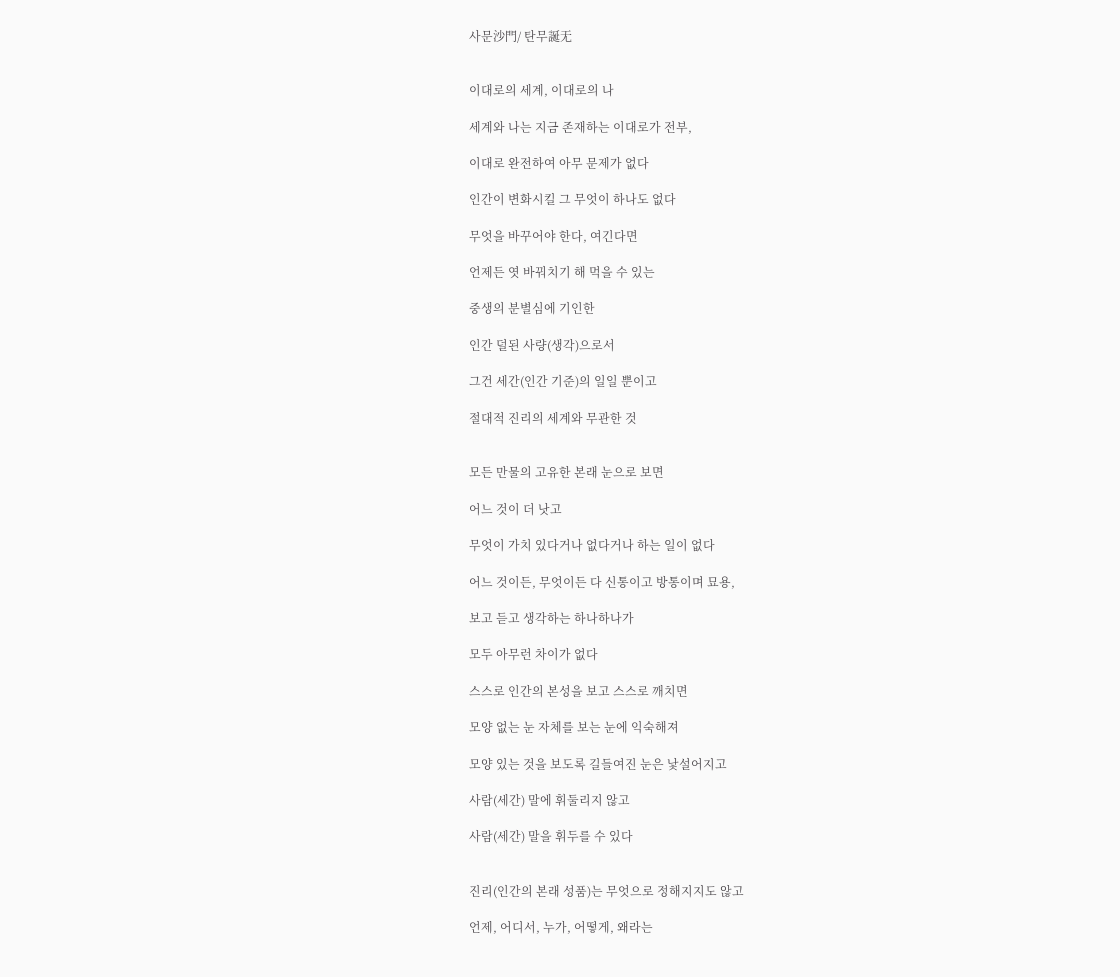사문沙門/ 탄무誕无


이대로의 세계, 이대로의 나

세계와 나는 지금 존재하는 이대로가 전부,

이대로 완전하여 아무 문제가 없다

인간이 변화시킬 그 무엇이 하나도 없다

무엇을 바꾸어야 한다, 여긴다면

언제든 엿 바꿔치기 해 먹을 수 있는

중생의 분별심에 기인한

인간 덜된 사량(생각)으로서

그건 세간(인간 기준)의 일일 뿐이고

절대적 진리의 세계와 무관한 것


모든 만물의 고유한 본래 눈으로 보면

어느 것이 더 낫고

무엇이 가치 있다거나 없다거나 하는 일이 없다

어느 것이든, 무엇이든 다 신통이고 방통이며 묘용,

보고 듣고 생각하는 하나하나가

모두 아무런 차이가 없다

스스로 인간의 본성을 보고 스스로 깨치면

모양 없는 눈 자체를 보는 눈에 익숙해져

모양 있는 것을 보도록 길들여진 눈은 낯설어지고

사람(세간) 말에 휘둘리지 않고

사람(세간) 말을 휘두를 수 있다


진리(인간의 본래 성품)는 무엇으로 정해지지도 않고

언제, 어디서, 누가, 어떻게, 왜라는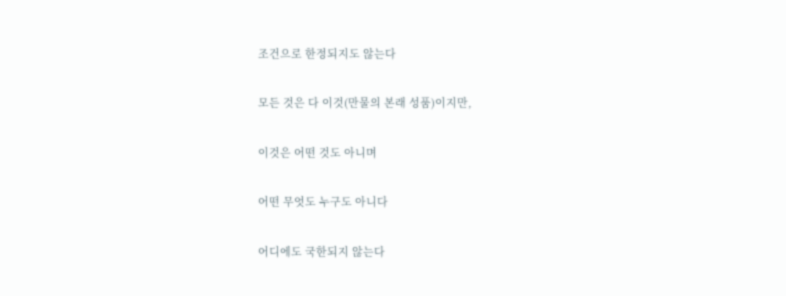조건으로 한정되지도 않는다

모든 것은 다 이것(만물의 본래 성품)이지만,

이것은 어떤 것도 아니며

어떤 무엇도 누구도 아니다

어디에도 국한되지 않는다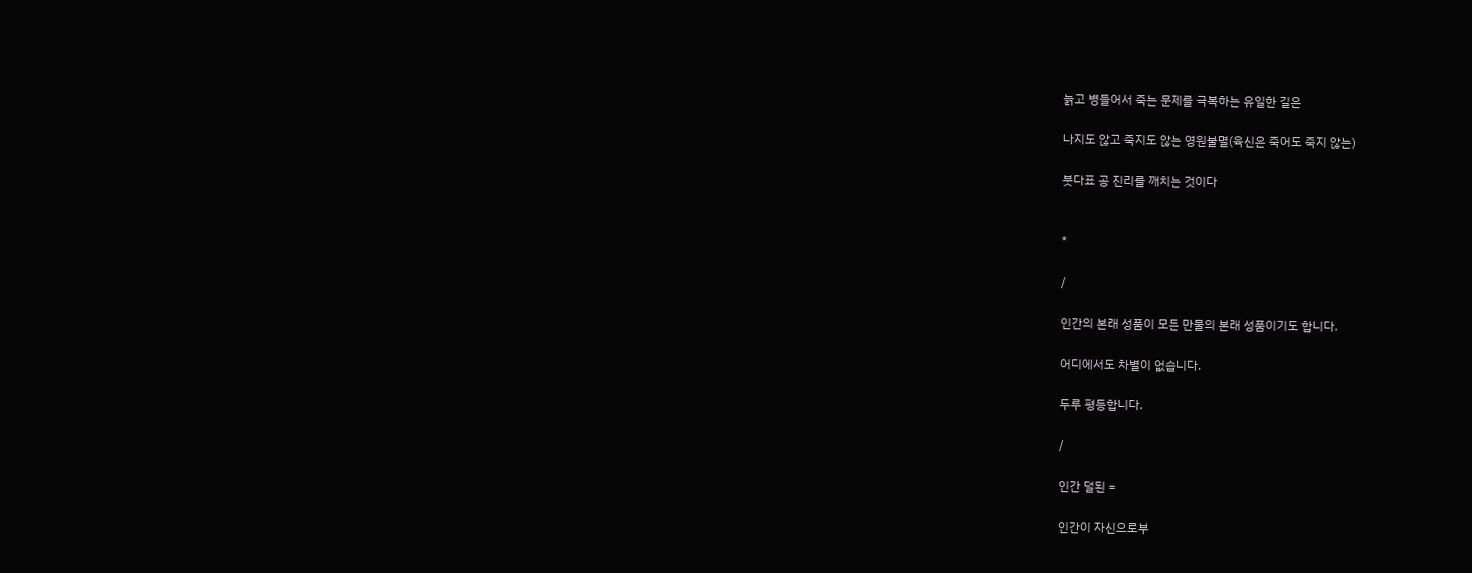늙고 병들어서 죽는 문제를 극복하는 유일한 길은

나지도 않고 죽지도 않는 영원불멸(육신은 죽어도 죽지 않는)

붓다표 공 진리를 깨치는 것이다


*

/

인간의 본래 성품이 모든 만물의 본래 성품이기도 합니다.

어디에서도 차별이 없습니다.

두루 평등합니다.

/

인간 덜된 =

인간이 자신으로부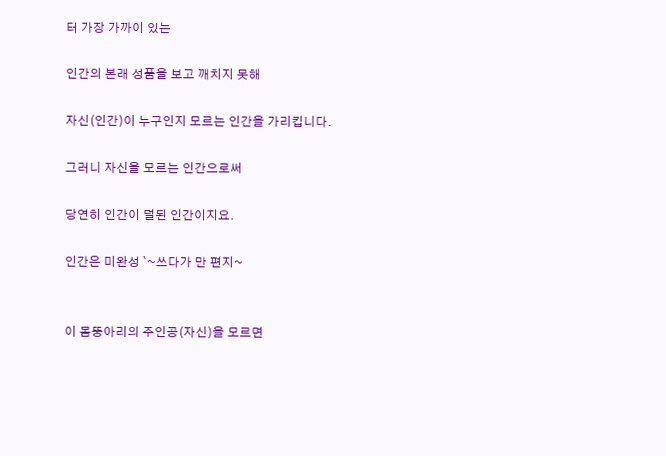터 가장 가까이 있는

인간의 본래 성품을 보고 깨치지 못해

자신(인간)이 누구인지 모르는 인간을 가리킵니다.

그러니 자신을 모르는 인간으로써

당연히 인간이 덜된 인간이지요.

인간은 미완성 `~쓰다가 만 편지~


이 몸뚱아리의 주인공(자신)을 모르면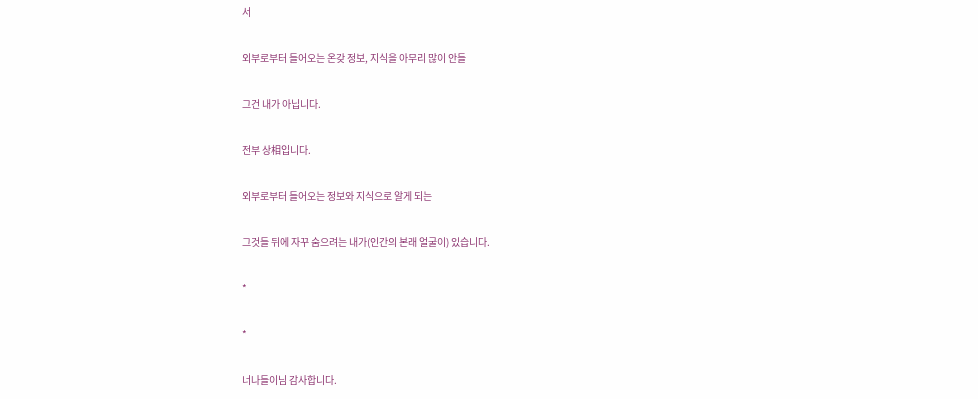서

외부로부터 들어오는 온갖 정보, 지식을 아무리 많이 안들

그건 내가 아닙니다.

전부 상相입니다.

외부로부터 들어오는 정보와 지식으로 알게 되는

그것들 뒤에 자꾸 숨으려는 내가(인간의 본래 얼굴이) 있습니다.

*

*

너나들이님 감사합니다.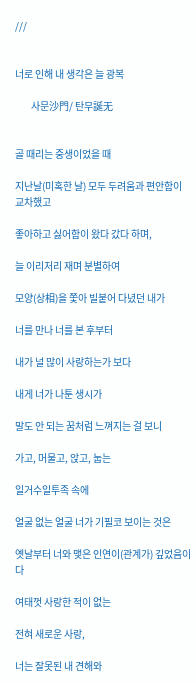///


너로 인해 내 생각은 늘 광복

        사문沙門/ 탄무誕无


골 때리는 중생이었을 때

지난날(미혹한 날) 모두 두려움과 편안함이 교차했고

좋아하고 싫어함이 왔다 갔다 하며,

늘 이리저리 재며 분별하여

모양(상相)을 쫓아 빌붙어 다녔던 내가

너를 만나 너를 본 후부터

내가 널 많이 사랑하는가 보다

내게 너가 나툰 생시가

말도 안 되는 꿈처럼 느껴지는 걸 보니

가고, 머물고, 앉고, 눕는

일거수일투족 속에

얼굴 없는 얼굴 너가 기필코 보이는 것은

옛날부터 너와 맺은 인연이(관계가) 깊었음이다

여태껏 사랑한 적이 없는

전혀 새로운 사랑,

너는 잘못된 내 견해와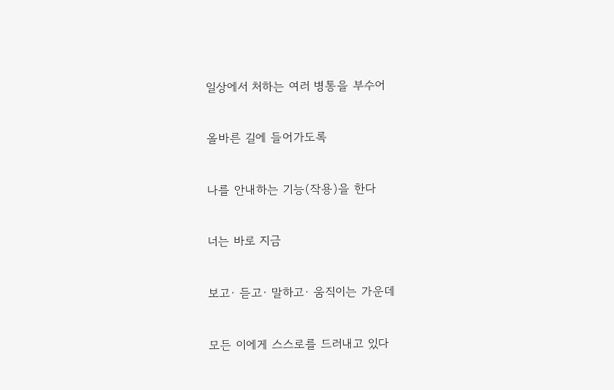일상에서 처하는 여러 병통을 부수어

올바른 길에 들어가도록

나를 안내하는 기능(작용)을 한다

너는 바로 지금

보고· 듣고· 말하고· 움직이는 가운데

모든 이에게 스스로를 드러내고 있다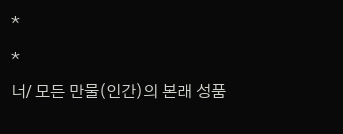*

*

너/ 모든 만물(인간)의 본래 성품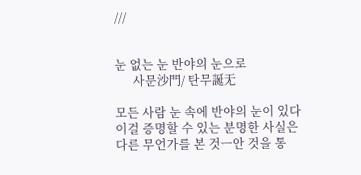///


눈 없는 눈 반야의 눈으로
      사문沙門/ 탄무誕无

모든 사람 눈 속에 반야의 눈이 있다
이걸 증명할 수 있는 분명한 사실은
다른 무언가를 본 것ㅡ안 것을 통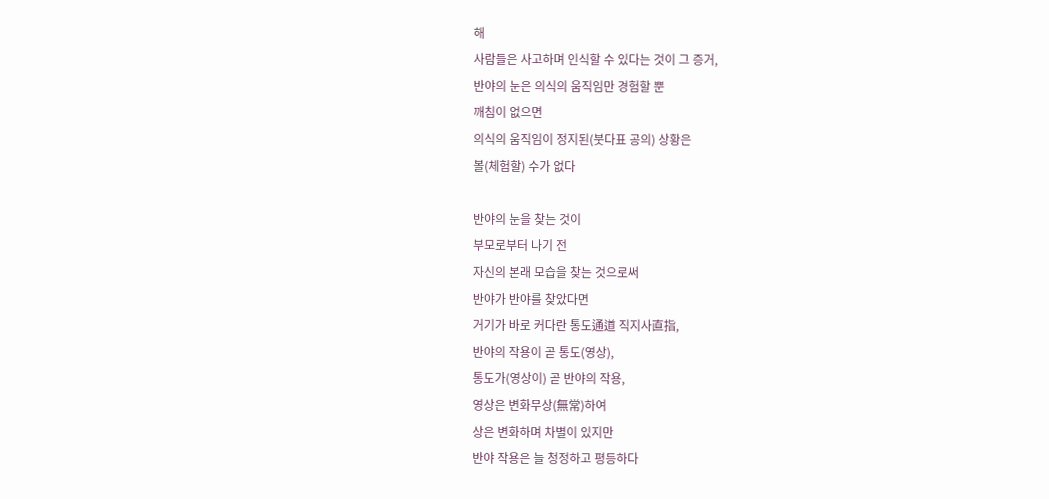해
사람들은 사고하며 인식할 수 있다는 것이 그 증거,
반야의 눈은 의식의 움직임만 경험할 뿐
깨침이 없으면
의식의 움직임이 정지된(붓다표 공의) 상황은
볼(체험할) 수가 없다

반야의 눈을 찾는 것이
부모로부터 나기 전
자신의 본래 모습을 찾는 것으로써
반야가 반야를 찾았다면
거기가 바로 커다란 통도通道 직지사直指,
반야의 작용이 곧 통도(영상),
통도가(영상이) 곧 반야의 작용,
영상은 변화무상(無常)하여
상은 변화하며 차별이 있지만
반야 작용은 늘 청정하고 평등하다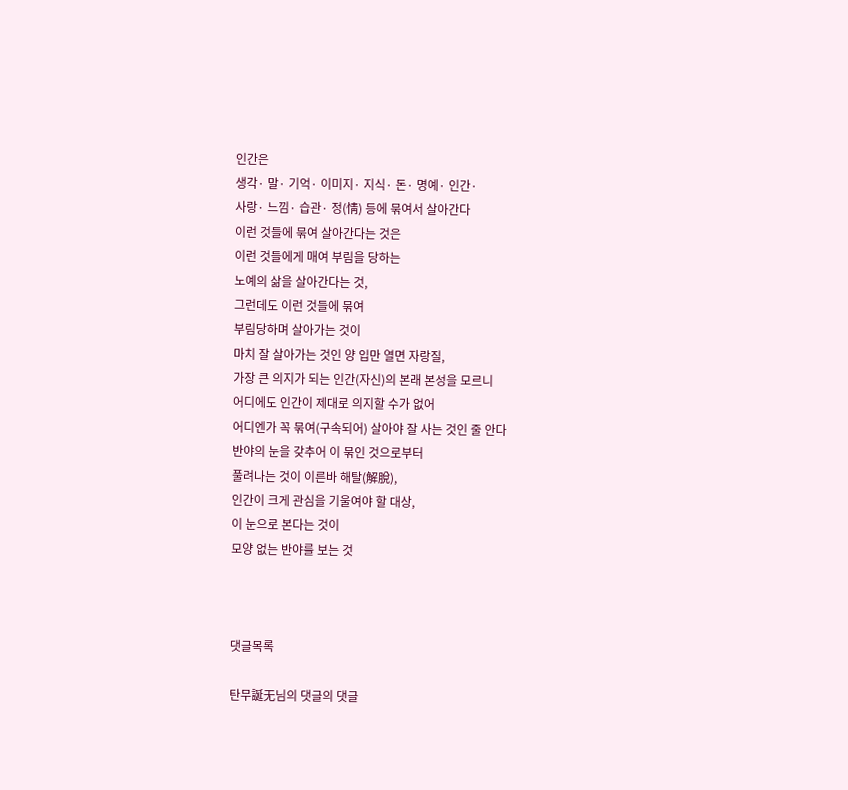인간은
생각· 말· 기억· 이미지· 지식· 돈· 명예· 인간·
사랑· 느낌· 습관· 정(情) 등에 묶여서 살아간다
이런 것들에 묶여 살아간다는 것은
이런 것들에게 매여 부림을 당하는
노예의 삶을 살아간다는 것,
그런데도 이런 것들에 묶여
부림당하며 살아가는 것이
마치 잘 살아가는 것인 양 입만 열면 자랑질,
가장 큰 의지가 되는 인간(자신)의 본래 본성을 모르니
어디에도 인간이 제대로 의지할 수가 없어
어디엔가 꼭 묶여(구속되어) 살아야 잘 사는 것인 줄 안다
반야의 눈을 갖추어 이 묶인 것으로부터
풀려나는 것이 이른바 해탈(解脫),
인간이 크게 관심을 기울여야 할 대상,
이 눈으로 본다는 것이
모양 없는 반야를 보는 것



댓글목록

탄무誕无님의 댓글의 댓글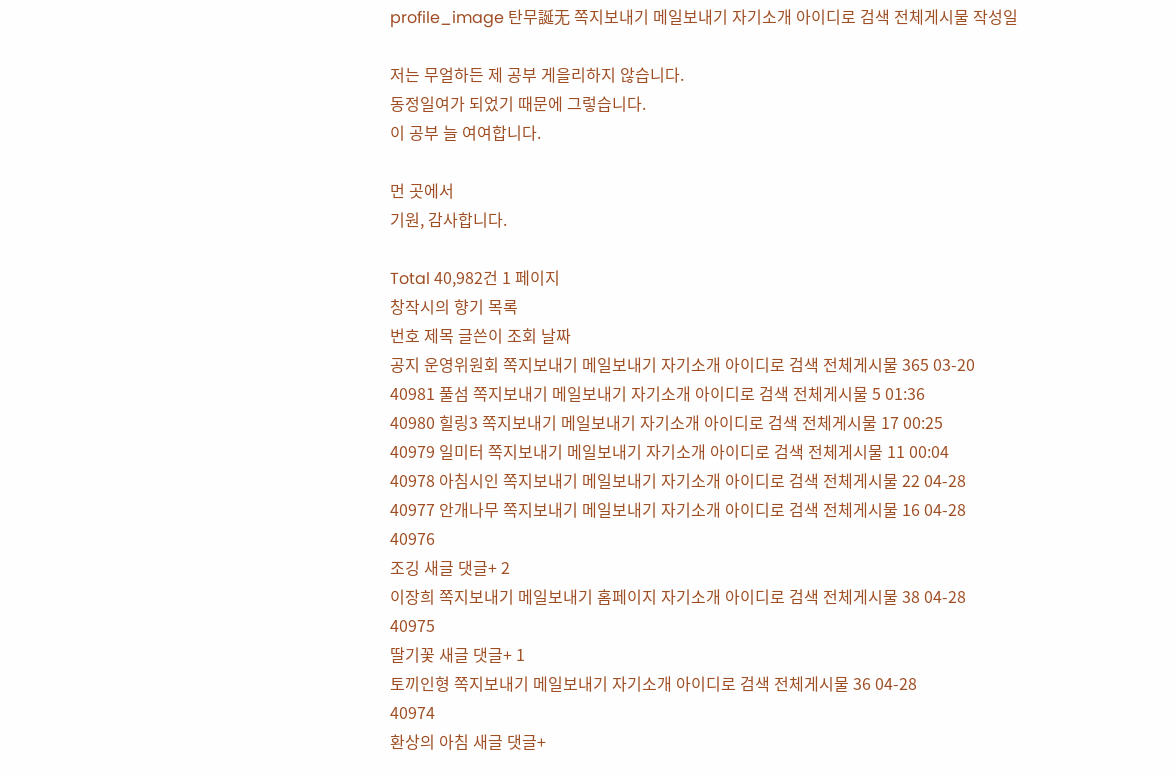profile_image 탄무誕无 쪽지보내기 메일보내기 자기소개 아이디로 검색 전체게시물 작성일

저는 무얼하든 제 공부 게을리하지 않습니다.
동정일여가 되었기 때문에 그렇습니다.
이 공부 늘 여여합니다.

먼 곳에서
기원, 감사합니다.

Total 40,982건 1 페이지
창작시의 향기 목록
번호 제목 글쓴이 조회 날짜
공지 운영위원회 쪽지보내기 메일보내기 자기소개 아이디로 검색 전체게시물 365 03-20
40981 풀섬 쪽지보내기 메일보내기 자기소개 아이디로 검색 전체게시물 5 01:36
40980 힐링3 쪽지보내기 메일보내기 자기소개 아이디로 검색 전체게시물 17 00:25
40979 일미터 쪽지보내기 메일보내기 자기소개 아이디로 검색 전체게시물 11 00:04
40978 아침시인 쪽지보내기 메일보내기 자기소개 아이디로 검색 전체게시물 22 04-28
40977 안개나무 쪽지보내기 메일보내기 자기소개 아이디로 검색 전체게시물 16 04-28
40976
조깅 새글 댓글+ 2
이장희 쪽지보내기 메일보내기 홈페이지 자기소개 아이디로 검색 전체게시물 38 04-28
40975
딸기꽃 새글 댓글+ 1
토끼인형 쪽지보내기 메일보내기 자기소개 아이디로 검색 전체게시물 36 04-28
40974
환상의 아침 새글 댓글+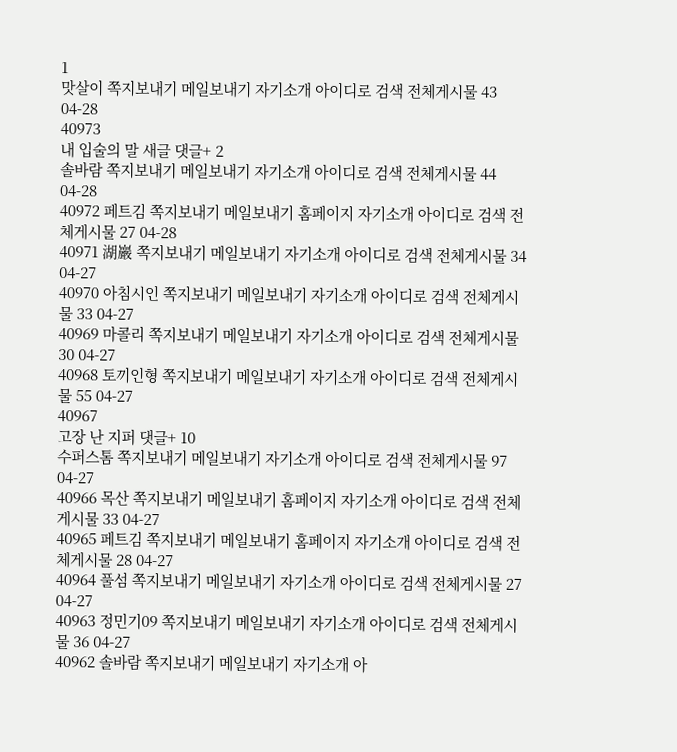1
맛살이 쪽지보내기 메일보내기 자기소개 아이디로 검색 전체게시물 43 04-28
40973
내 입술의 말 새글 댓글+ 2
솔바람 쪽지보내기 메일보내기 자기소개 아이디로 검색 전체게시물 44 04-28
40972 페트김 쪽지보내기 메일보내기 홈페이지 자기소개 아이디로 검색 전체게시물 27 04-28
40971 湖巖 쪽지보내기 메일보내기 자기소개 아이디로 검색 전체게시물 34 04-27
40970 아침시인 쪽지보내기 메일보내기 자기소개 아이디로 검색 전체게시물 33 04-27
40969 마콜리 쪽지보내기 메일보내기 자기소개 아이디로 검색 전체게시물 30 04-27
40968 토끼인형 쪽지보내기 메일보내기 자기소개 아이디로 검색 전체게시물 55 04-27
40967
고장 난 지퍼 댓글+ 10
수퍼스톰 쪽지보내기 메일보내기 자기소개 아이디로 검색 전체게시물 97 04-27
40966 목산 쪽지보내기 메일보내기 홈페이지 자기소개 아이디로 검색 전체게시물 33 04-27
40965 페트김 쪽지보내기 메일보내기 홈페이지 자기소개 아이디로 검색 전체게시물 28 04-27
40964 풀섬 쪽지보내기 메일보내기 자기소개 아이디로 검색 전체게시물 27 04-27
40963 정민기09 쪽지보내기 메일보내기 자기소개 아이디로 검색 전체게시물 36 04-27
40962 솔바람 쪽지보내기 메일보내기 자기소개 아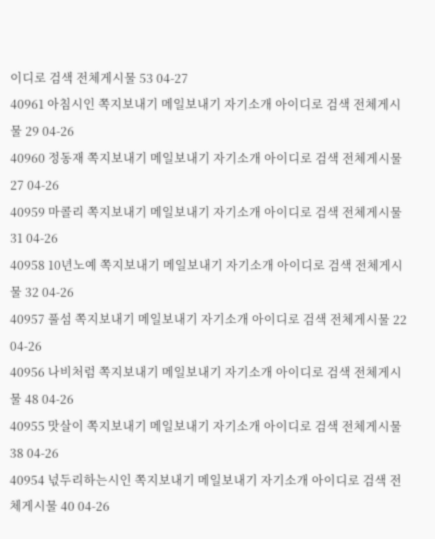이디로 검색 전체게시물 53 04-27
40961 아침시인 쪽지보내기 메일보내기 자기소개 아이디로 검색 전체게시물 29 04-26
40960 정동재 쪽지보내기 메일보내기 자기소개 아이디로 검색 전체게시물 27 04-26
40959 마콜리 쪽지보내기 메일보내기 자기소개 아이디로 검색 전체게시물 31 04-26
40958 10년노예 쪽지보내기 메일보내기 자기소개 아이디로 검색 전체게시물 32 04-26
40957 풀섬 쪽지보내기 메일보내기 자기소개 아이디로 검색 전체게시물 22 04-26
40956 나비처럼 쪽지보내기 메일보내기 자기소개 아이디로 검색 전체게시물 48 04-26
40955 맛살이 쪽지보내기 메일보내기 자기소개 아이디로 검색 전체게시물 38 04-26
40954 넋두리하는시인 쪽지보내기 메일보내기 자기소개 아이디로 검색 전체게시물 40 04-26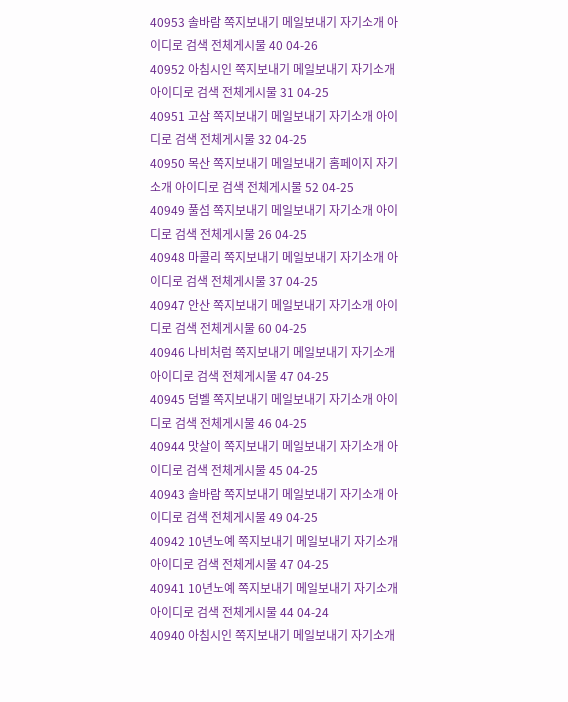40953 솔바람 쪽지보내기 메일보내기 자기소개 아이디로 검색 전체게시물 40 04-26
40952 아침시인 쪽지보내기 메일보내기 자기소개 아이디로 검색 전체게시물 31 04-25
40951 고삼 쪽지보내기 메일보내기 자기소개 아이디로 검색 전체게시물 32 04-25
40950 목산 쪽지보내기 메일보내기 홈페이지 자기소개 아이디로 검색 전체게시물 52 04-25
40949 풀섬 쪽지보내기 메일보내기 자기소개 아이디로 검색 전체게시물 26 04-25
40948 마콜리 쪽지보내기 메일보내기 자기소개 아이디로 검색 전체게시물 37 04-25
40947 안산 쪽지보내기 메일보내기 자기소개 아이디로 검색 전체게시물 60 04-25
40946 나비처럼 쪽지보내기 메일보내기 자기소개 아이디로 검색 전체게시물 47 04-25
40945 덤벨 쪽지보내기 메일보내기 자기소개 아이디로 검색 전체게시물 46 04-25
40944 맛살이 쪽지보내기 메일보내기 자기소개 아이디로 검색 전체게시물 45 04-25
40943 솔바람 쪽지보내기 메일보내기 자기소개 아이디로 검색 전체게시물 49 04-25
40942 10년노예 쪽지보내기 메일보내기 자기소개 아이디로 검색 전체게시물 47 04-25
40941 10년노예 쪽지보내기 메일보내기 자기소개 아이디로 검색 전체게시물 44 04-24
40940 아침시인 쪽지보내기 메일보내기 자기소개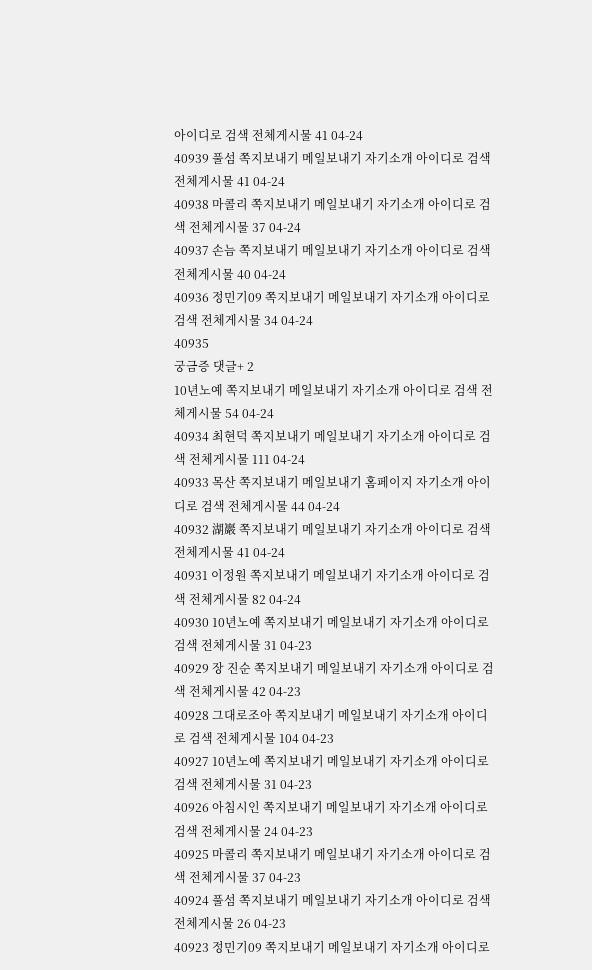아이디로 검색 전체게시물 41 04-24
40939 풀섬 쪽지보내기 메일보내기 자기소개 아이디로 검색 전체게시물 41 04-24
40938 마콜리 쪽지보내기 메일보내기 자기소개 아이디로 검색 전체게시물 37 04-24
40937 손늠 쪽지보내기 메일보내기 자기소개 아이디로 검색 전체게시물 40 04-24
40936 정민기09 쪽지보내기 메일보내기 자기소개 아이디로 검색 전체게시물 34 04-24
40935
궁금증 댓글+ 2
10년노예 쪽지보내기 메일보내기 자기소개 아이디로 검색 전체게시물 54 04-24
40934 최현덕 쪽지보내기 메일보내기 자기소개 아이디로 검색 전체게시물 111 04-24
40933 목산 쪽지보내기 메일보내기 홈페이지 자기소개 아이디로 검색 전체게시물 44 04-24
40932 湖巖 쪽지보내기 메일보내기 자기소개 아이디로 검색 전체게시물 41 04-24
40931 이정원 쪽지보내기 메일보내기 자기소개 아이디로 검색 전체게시물 82 04-24
40930 10년노예 쪽지보내기 메일보내기 자기소개 아이디로 검색 전체게시물 31 04-23
40929 장 진순 쪽지보내기 메일보내기 자기소개 아이디로 검색 전체게시물 42 04-23
40928 그대로조아 쪽지보내기 메일보내기 자기소개 아이디로 검색 전체게시물 104 04-23
40927 10년노예 쪽지보내기 메일보내기 자기소개 아이디로 검색 전체게시물 31 04-23
40926 아침시인 쪽지보내기 메일보내기 자기소개 아이디로 검색 전체게시물 24 04-23
40925 마콜리 쪽지보내기 메일보내기 자기소개 아이디로 검색 전체게시물 37 04-23
40924 풀섬 쪽지보내기 메일보내기 자기소개 아이디로 검색 전체게시물 26 04-23
40923 정민기09 쪽지보내기 메일보내기 자기소개 아이디로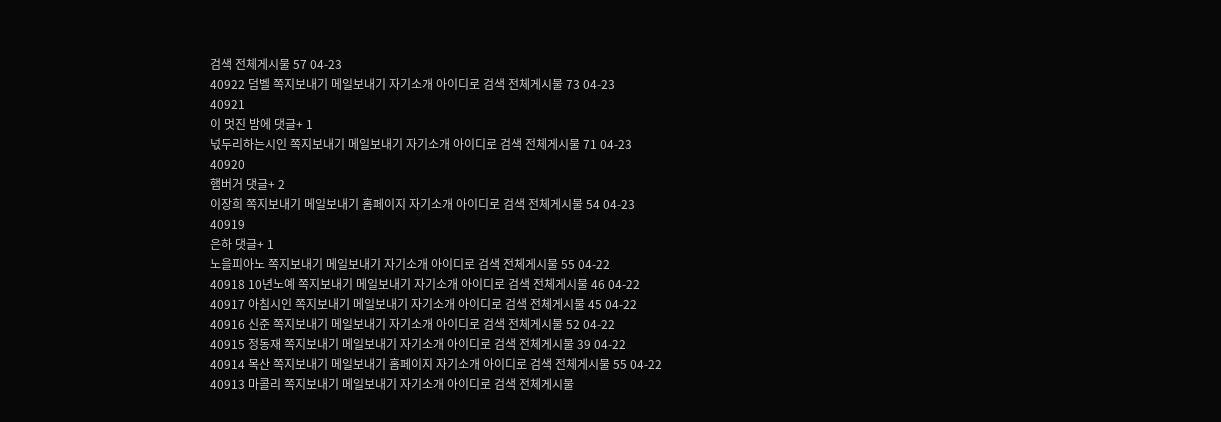검색 전체게시물 57 04-23
40922 덤벨 쪽지보내기 메일보내기 자기소개 아이디로 검색 전체게시물 73 04-23
40921
이 멋진 밤에 댓글+ 1
넋두리하는시인 쪽지보내기 메일보내기 자기소개 아이디로 검색 전체게시물 71 04-23
40920
햄버거 댓글+ 2
이장희 쪽지보내기 메일보내기 홈페이지 자기소개 아이디로 검색 전체게시물 54 04-23
40919
은하 댓글+ 1
노을피아노 쪽지보내기 메일보내기 자기소개 아이디로 검색 전체게시물 55 04-22
40918 10년노예 쪽지보내기 메일보내기 자기소개 아이디로 검색 전체게시물 46 04-22
40917 아침시인 쪽지보내기 메일보내기 자기소개 아이디로 검색 전체게시물 45 04-22
40916 신준 쪽지보내기 메일보내기 자기소개 아이디로 검색 전체게시물 52 04-22
40915 정동재 쪽지보내기 메일보내기 자기소개 아이디로 검색 전체게시물 39 04-22
40914 목산 쪽지보내기 메일보내기 홈페이지 자기소개 아이디로 검색 전체게시물 55 04-22
40913 마콜리 쪽지보내기 메일보내기 자기소개 아이디로 검색 전체게시물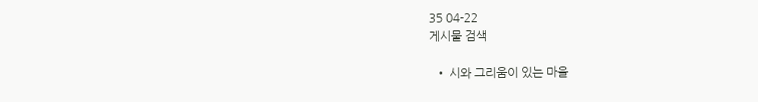35 04-22
게시물 검색

  • 시와 그리움이 있는 마을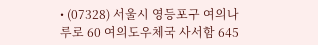• (07328) 서울시 영등포구 여의나루로 60 여의도우체국 사서함 645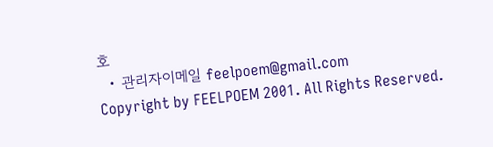호
  • 관리자이메일 feelpoem@gmail.com
Copyright by FEELPOEM 2001. All Rights Reserved.